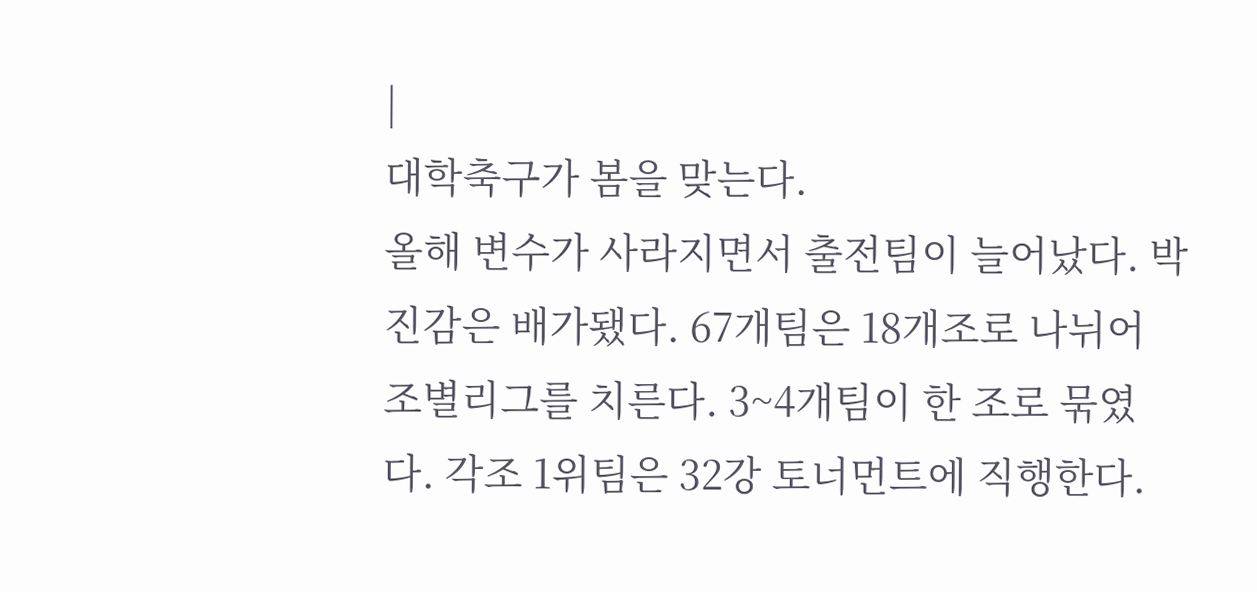|
대학축구가 봄을 맞는다.
올해 변수가 사라지면서 출전팀이 늘어났다. 박진감은 배가됐다. 67개팀은 18개조로 나뉘어 조별리그를 치른다. 3~4개팀이 한 조로 묶였다. 각조 1위팀은 32강 토너먼트에 직행한다.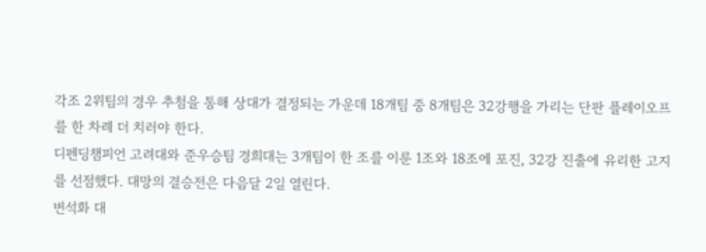각조 2위팀의 경우 추첨을 통해 상대가 결정되는 가운데 18개팀 중 8개팀은 32강행을 가리는 단판 플레이오프를 한 차례 더 치러야 한다.
디펜딩챔피언 고려대와 준우승팀 경희대는 3개팀이 한 조를 이룬 1조와 18조에 포진, 32강 진출에 유리한 고지를 선점했다. 대망의 결승전은 다음달 2일 열린다.
변석화 대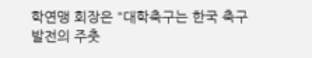학연맹 회장은 "대학축구는 한국 축구 발전의 주춧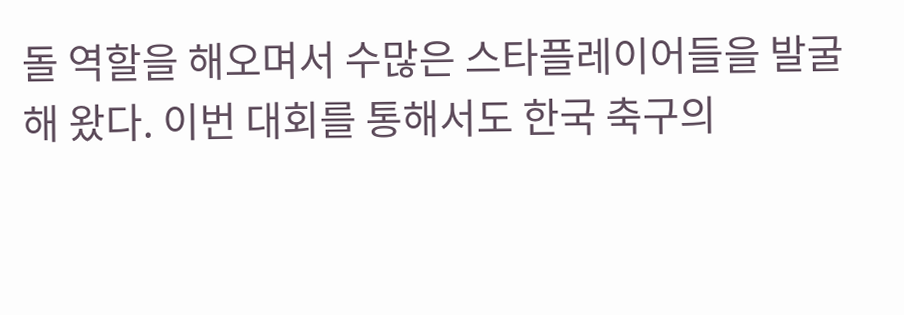돌 역할을 해오며서 수많은 스타플레이어들을 발굴해 왔다. 이번 대회를 통해서도 한국 축구의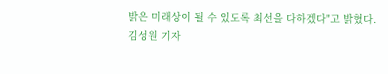밝은 미래상이 될 수 있도록 최선을 다하겠다"고 밝혔다.
김성원 기자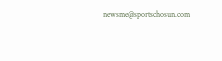newsme@sportschosun.com